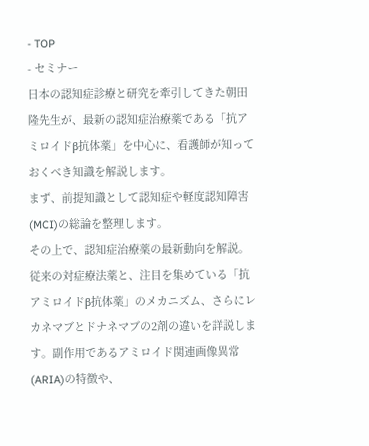- TOP
- セミナー
日本の認知症診療と研究を牽引してきた朝田 隆先生が、最新の認知症治療薬である「抗アミロイドβ抗体薬」を中心に、看護師が知っておくべき知識を解説します。
まず、前提知識として認知症や軽度認知障害(MCI)の総論を整理します。
その上で、認知症治療薬の最新動向を解説。従来の対症療法薬と、注目を集めている「抗アミロイドβ抗体薬」のメカニズム、さらにレカネマブとドナネマブの2剤の違いを詳説します。副作用であるアミロイド関連画像異常(ARIA)の特徴や、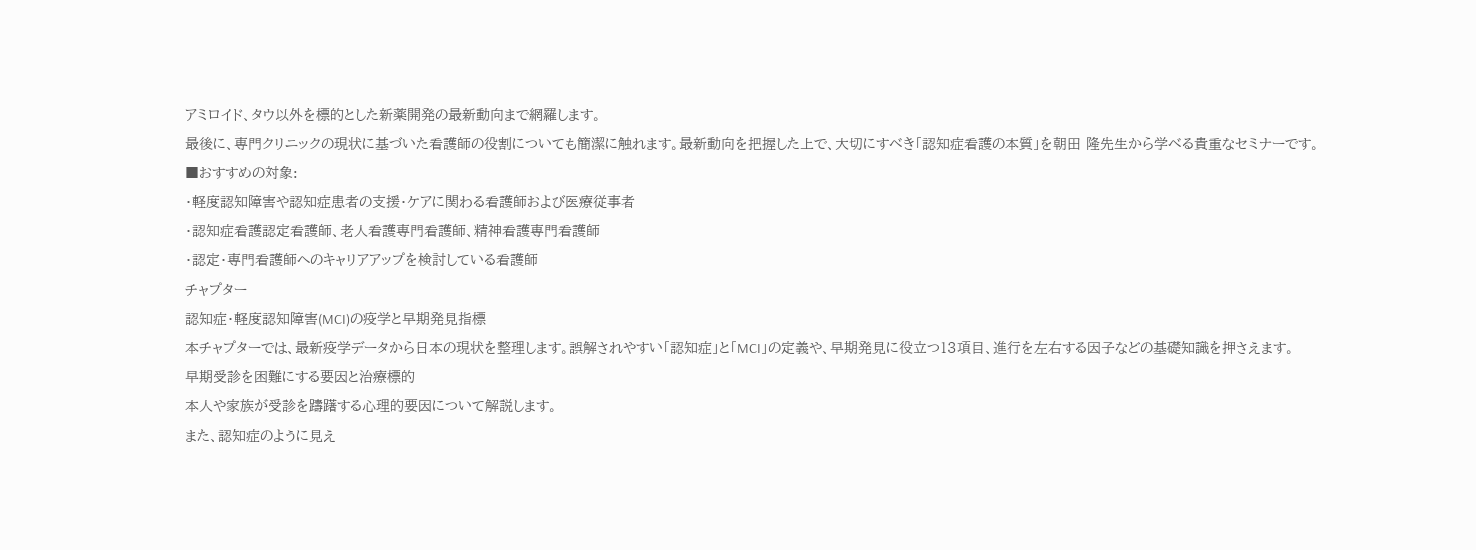アミロイド、タウ以外を標的とした新薬開発の最新動向まで網羅します。
最後に、専門クリニックの現状に基づいた看護師の役割についても簡潔に触れます。最新動向を把握した上で、大切にすべき「認知症看護の本質」を朝田 隆先生から学べる貴重なセミナーです。
■おすすめの対象:
・軽度認知障害や認知症患者の支援・ケアに関わる看護師および医療従事者
・認知症看護認定看護師、老人看護専門看護師、精神看護専門看護師
・認定・専門看護師へのキャリアアップを検討している看護師
チャプター
認知症・軽度認知障害(MCI)の疫学と早期発見指標
本チャプターでは、最新疫学データから日本の現状を整理します。誤解されやすい「認知症」と「MCI」の定義や、早期発見に役立つ13項目、進行を左右する因子などの基礎知識を押さえます。
早期受診を困難にする要因と治療標的
本人や家族が受診を躊躇する心理的要因について解説します。
また、認知症のように見え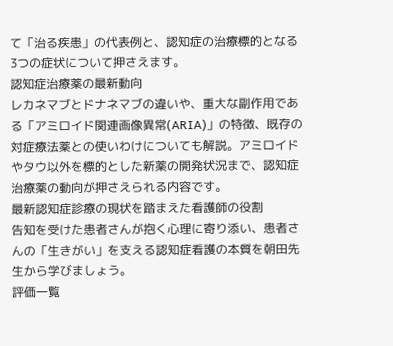て「治る疾患」の代表例と、認知症の治療標的となる3つの症状について押さえます。
認知症治療薬の最新動向
レカネマブとドナネマブの違いや、重大な副作用である「アミロイド関連画像異常(ARIA)」の特徴、既存の対症療法薬との使いわけについても解説。アミロイドやタウ以外を標的とした新薬の開発状況まで、認知症治療薬の動向が押さえられる内容です。
最新認知症診療の現状を踏まえた看護師の役割
告知を受けた患者さんが抱く心理に寄り添い、患者さんの「生きがい」を支える認知症看護の本質を朝田先生から学びましょう。
評価一覧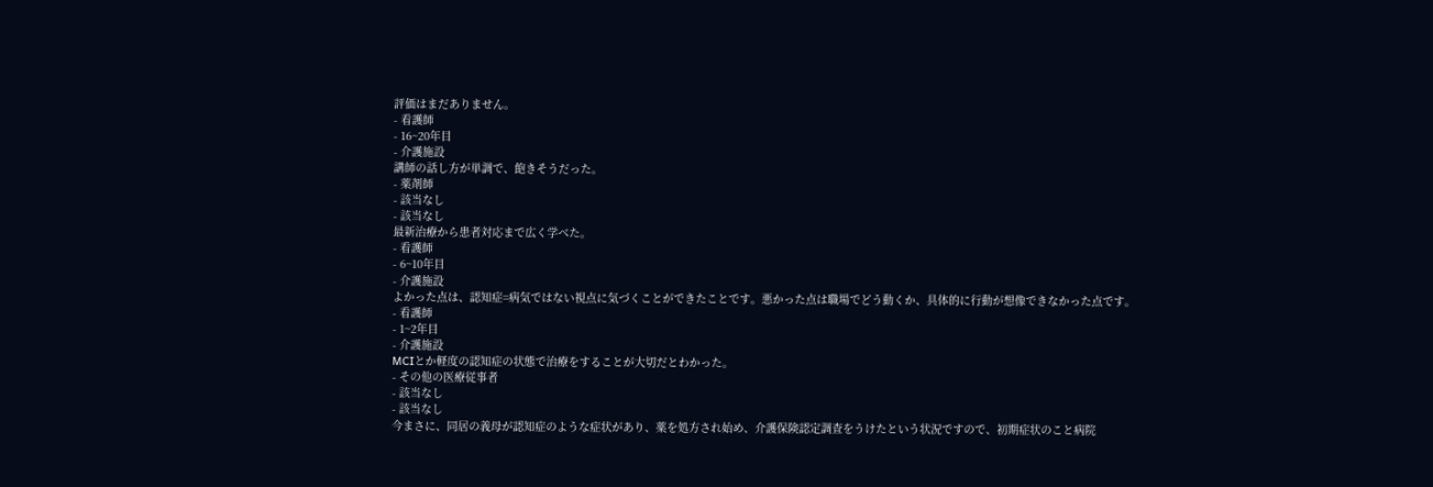評価はまだありません。
- 看護師
- 16~20年目
- 介護施設
講師の話し方が単調で、飽きそうだった。
- 薬剤師
- 該当なし
- 該当なし
最新治療から患者対応まで広く学べた。
- 看護師
- 6~10年目
- 介護施設
よかった点は、認知症=病気ではない視点に気づくことができたことです。悪かった点は職場でどう動くか、具体的に行動が想像できなかった点です。
- 看護師
- 1~2年目
- 介護施設
MCIとか軽度の認知症の状態で治療をすることが大切だとわかった。
- その他の医療従事者
- 該当なし
- 該当なし
今まさに、同居の義母が認知症のような症状があり、薬を処方され始め、介護保険認定調査をうけたという状況ですので、初期症状のこと病院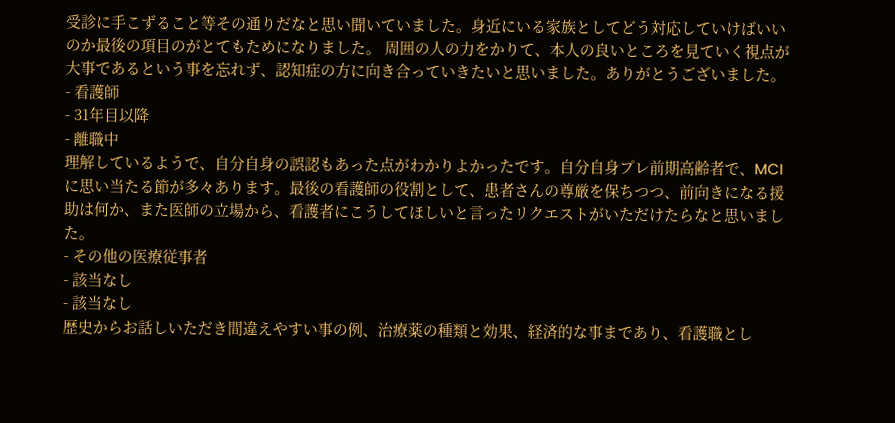受診に手こずること等その通りだなと思い聞いていました。身近にいる家族としてどう対応していけばいいのか最後の項目のがとてもためになりました。 周囲の人の力をかりて、本人の良いところを見ていく視点が大事であるという事を忘れず、認知症の方に向き合っていきたいと思いました。ありがとうございました。
- 看護師
- 31年目以降
- 離職中
理解しているようで、自分自身の誤認もあった点がわかりよかったです。自分自身プレ前期高齢者で、MCIに思い当たる節が多々あります。最後の看護師の役割として、患者さんの尊厳を保ちつつ、前向きになる援助は何か、また医師の立場から、看護者にこうしてほしいと言ったリクエストがいただけたらなと思いました。
- その他の医療従事者
- 該当なし
- 該当なし
歴史からお話しいただき間違えやすい事の例、治療薬の種類と効果、経済的な事まであり、看護職とし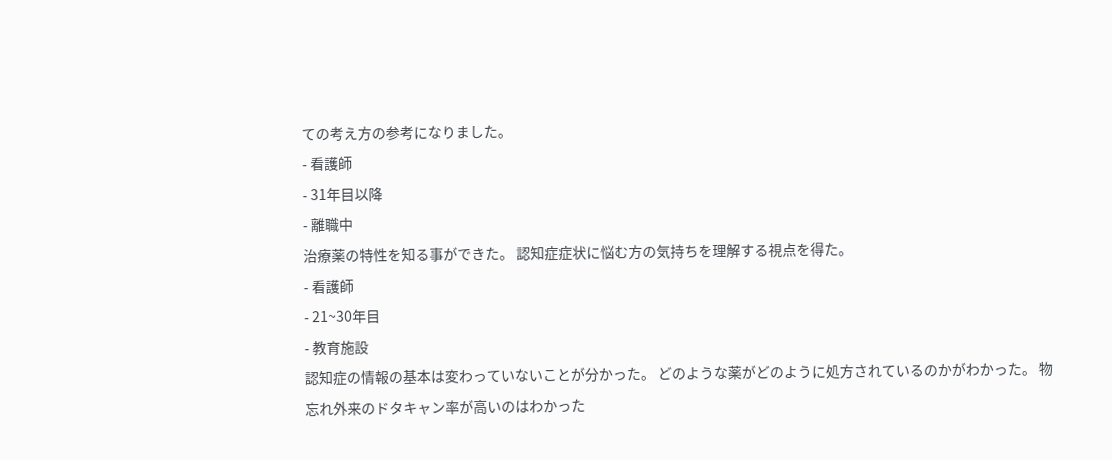ての考え方の参考になりました。
- 看護師
- 31年目以降
- 離職中
治療薬の特性を知る事ができた。 認知症症状に悩む方の気持ちを理解する視点を得た。
- 看護師
- 21~30年目
- 教育施設
認知症の情報の基本は変わっていないことが分かった。 どのような薬がどのように処方されているのかがわかった。 物忘れ外来のドタキャン率が高いのはわかった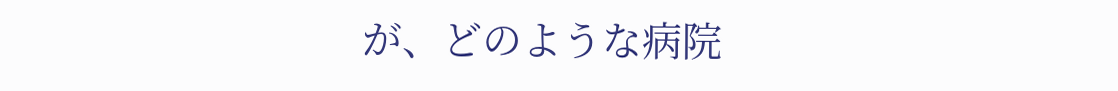が、どのような病院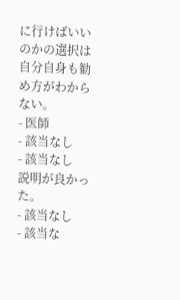に行けばいいのかの選択は自分自身も勧め方がわからない。
- 医師
- 該当なし
- 該当なし
説明が良かった。
- 該当なし
- 該当な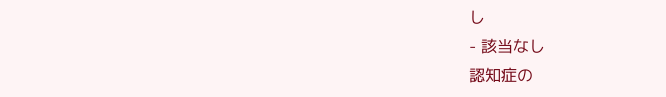し
- 該当なし
認知症の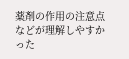薬剤の作用の注意点などが理解しやすかった